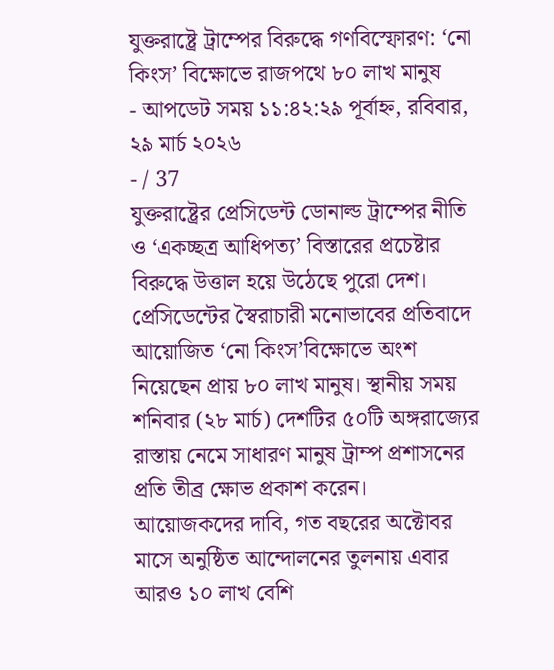যুক্তরাষ্ট্রে ট্রাম্পের বিরুদ্ধে গণবিস্ফোরণ: ‘নো কিংস’ বিক্ষোভে রাজপথে ৮০ লাখ মানুষ
- আপডেট সময় ১১:৪২:২৯ পূর্বাহ্ন, রবিবার, ২৯ মার্চ ২০২৬
- / 37
যুক্তরাষ্ট্রের প্রেসিডেন্ট ডোনাল্ড ট্রাম্পের নীতি ও ‘একচ্ছত্র আধিপত্য’ বিস্তারের প্রচেষ্টার বিরুদ্ধে উত্তাল হয়ে উঠেছে পুরো দেশ। প্রেসিডেন্টের স্বৈরাচারী মনোভাবের প্রতিবাদে আয়োজিত ‘নো কিংস’বিক্ষোভে অংশ নিয়েছেন প্রায় ৮০ লাখ মানুষ। স্থানীয় সময় শনিবার (২৮ মার্চ) দেশটির ৫০টি অঙ্গরাজ্যের রাস্তায় নেমে সাধারণ মানুষ ট্রাম্প প্রশাসনের প্রতি তীব্র ক্ষোভ প্রকাশ করেন।
আয়োজকদের দাবি, গত বছরের অক্টোবর মাসে অনুষ্ঠিত আন্দোলনের তুলনায় এবার আরও ১০ লাখ বেশি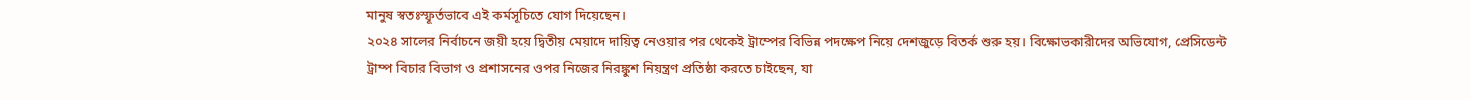মানুষ স্বতঃস্ফূর্তভাবে এই কর্মসূচিতে যোগ দিয়েছেন।
২০২৪ সালের নির্বাচনে জয়ী হয়ে দ্বিতীয় মেয়াদে দায়িত্ব নেওয়ার পর থেকেই ট্রাম্পের বিভিন্ন পদক্ষেপ নিয়ে দেশজুড়ে বিতর্ক শুরু হয়। বিক্ষোভকারীদের অভিযোগ, প্রেসিডেন্ট ট্রাম্প বিচার বিভাগ ও প্রশাসনের ওপর নিজের নিরঙ্কুশ নিয়ন্ত্রণ প্রতিষ্ঠা করতে চাইছেন, যা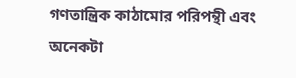গণতান্ত্রিক কাঠামোর পরিপন্থী এবং অনেকটা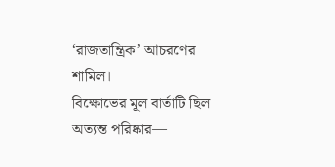‘রাজতান্ত্রিক’ আচরণের শামিল।
বিক্ষোভের মূল বার্তাটি ছিল অত্যন্ত পরিষ্কার—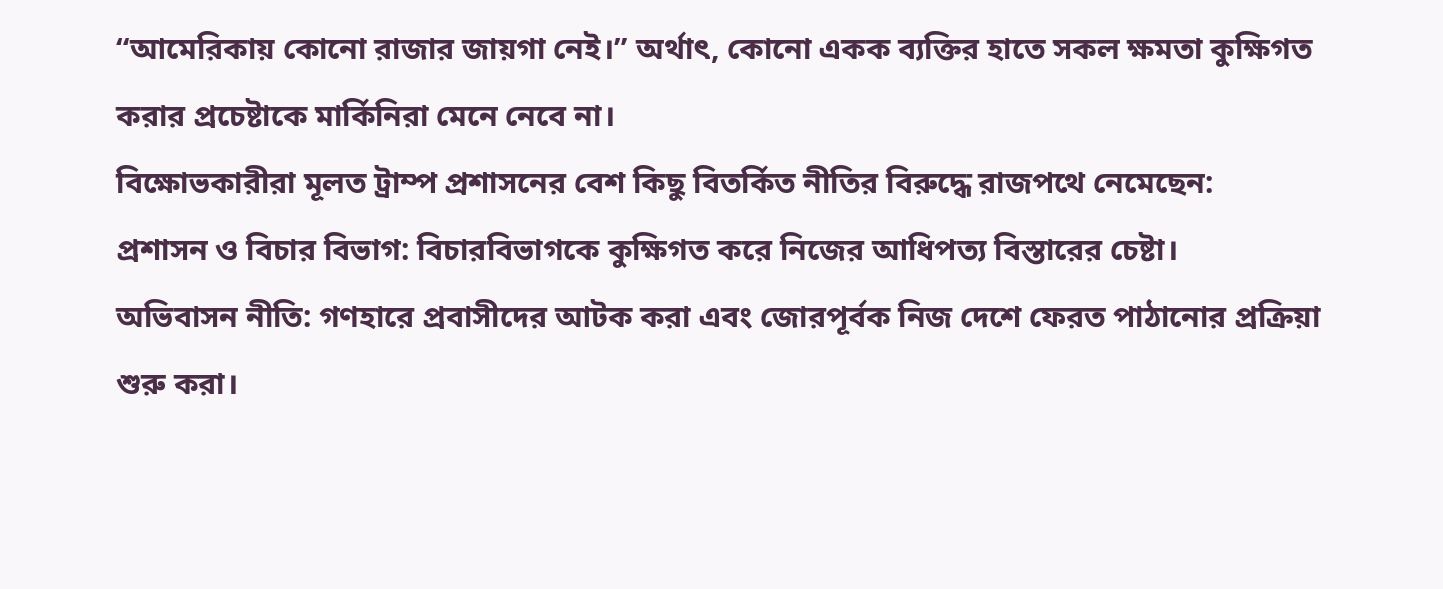“আমেরিকায় কোনো রাজার জায়গা নেই।” অর্থাৎ, কোনো একক ব্যক্তির হাতে সকল ক্ষমতা কুক্ষিগত করার প্রচেষ্টাকে মার্কিনিরা মেনে নেবে না।
বিক্ষোভকারীরা মূলত ট্রাম্প প্রশাসনের বেশ কিছু বিতর্কিত নীতির বিরুদ্ধে রাজপথে নেমেছেন:
প্রশাসন ও বিচার বিভাগ: বিচারবিভাগকে কুক্ষিগত করে নিজের আধিপত্য বিস্তারের চেষ্টা।
অভিবাসন নীতি: গণহারে প্রবাসীদের আটক করা এবং জোরপূর্বক নিজ দেশে ফেরত পাঠানোর প্রক্রিয়া শুরু করা।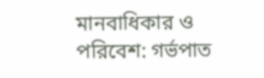মানবাধিকার ও পরিবেশ: গর্ভপাত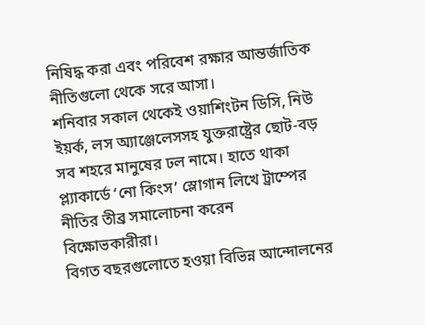নিষিদ্ধ করা এবং পরিবেশ রক্ষার আন্তর্জাতিক নীতিগুলো থেকে সরে আসা।
শনিবার সকাল থেকেই ওয়াশিংটন ডিসি, নিউ ইয়র্ক, লস অ্যাঞ্জেলেসসহ যুক্তরাষ্ট্রের ছোট-বড় সব শহরে মানুষের ঢল নামে। হাতে থাকা প্ল্যাকার্ডে ‘নো কিংস’ স্লোগান লিখে ট্রাম্পের নীতির তীব্র সমালোচনা করেন বিক্ষোভকারীরা।
বিগত বছরগুলোতে হওয়া বিভিন্ন আন্দোলনের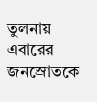তুলনায় এবারের জনস্রোতকে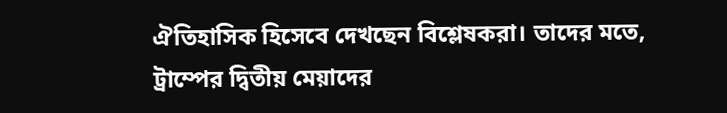ঐতিহাসিক হিসেবে দেখছেন বিশ্লেষকরা। তাদের মতে, ট্রাম্পের দ্বিতীয় মেয়াদের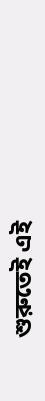শুরুতেই এই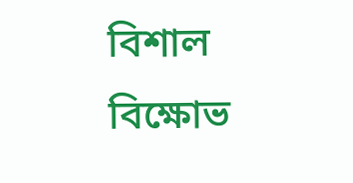বিশাল বিক্ষোভ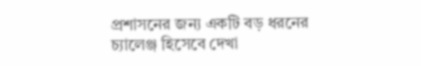প্রশাসনের জন্য একটি বড় ধরনের চ্যালেঞ্জ হিসেবে দেখা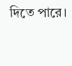দিতে পারে।